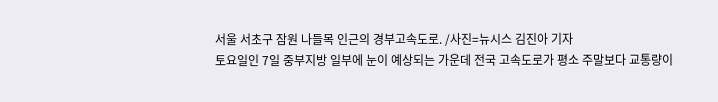서울 서초구 잠원 나들목 인근의 경부고속도로. /사진=뉴시스 김진아 기자
토요일인 7일 중부지방 일부에 눈이 예상되는 가운데 전국 고속도로가 평소 주말보다 교통량이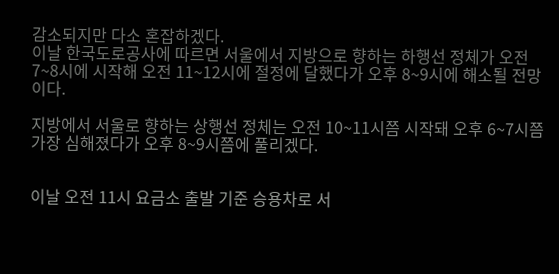감소되지만 다소 혼잡하겠다.
이날 한국도로공사에 따르면 서울에서 지방으로 향하는 하행선 정체가 오전 7~8시에 시작해 오전 11~12시에 절정에 달했다가 오후 8~9시에 해소될 전망이다.

지방에서 서울로 향하는 상행선 정체는 오전 10~11시쯤 시작돼 오후 6~7시쯤 가장 심해졌다가 오후 8~9시쯤에 풀리겠다.


이날 오전 11시 요금소 출발 기준 승용차로 서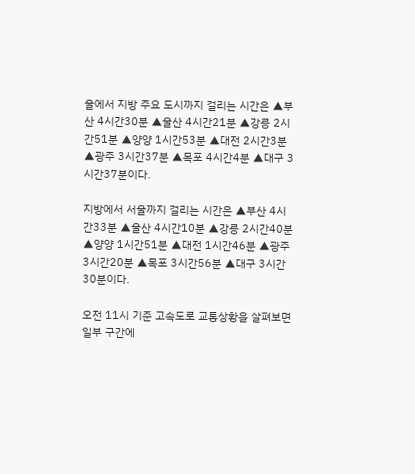울에서 지방 주요 도시까지 걸리는 시간은 ▲부산 4시간30분 ▲울산 4시간21분 ▲강릉 2시간51분 ▲양양 1시간53분 ▲대전 2시간3분 ▲광주 3시간37분 ▲목포 4시간4분 ▲대구 3시간37분이다.

지방에서 서울까지 걸리는 시간은 ▲부산 4시간33분 ▲울산 4시간10분 ▲강릉 2시간40분 ▲양양 1시간51분 ▲대전 1시간46분 ▲광주 3시간20분 ▲목포 3시간56분 ▲대구 3시간30분이다.

오전 11시 기준 고속도로 교통상황을 살펴보면 일부 구간에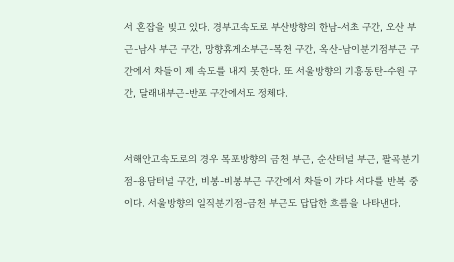서 혼잡을 빚고 있다. 경부고속도로 부산방향의 한남-서초 구간, 오산 부근-남사 부근 구간, 망향휴게소부근-목천 구간, 옥산-남이분기점부근 구간에서 차들이 제 속도를 내지 못한다. 또 서울방향의 기흥동탄-수원 구간, 달래내부근-반포 구간에서도 정체다.


서해안고속도로의 경우 목포방향의 금천 부근, 순산터널 부근, 팔곡분기점-용담터널 구간, 비봉-비봉부근 구간에서 차들이 가다 서다를 반복 중이다. 서울방향의 일직분기점-금천 부근도 답답한 흐름을 나타낸다.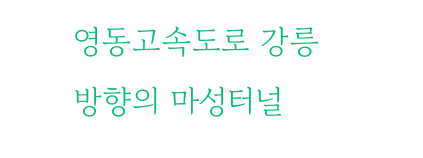영동고속도로 강릉방향의 마성터널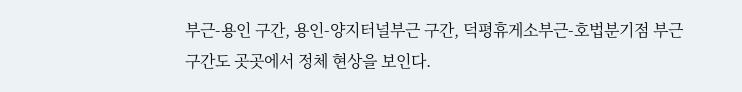부근-용인 구간, 용인-양지터널부근 구간, 덕평휴게소부근-호법분기점 부근 구간도 곳곳에서 정체 현상을 보인다.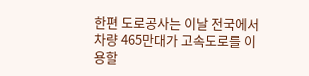한편 도로공사는 이날 전국에서 차량 465만대가 고속도로를 이용할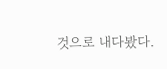것으로 내다봤다.